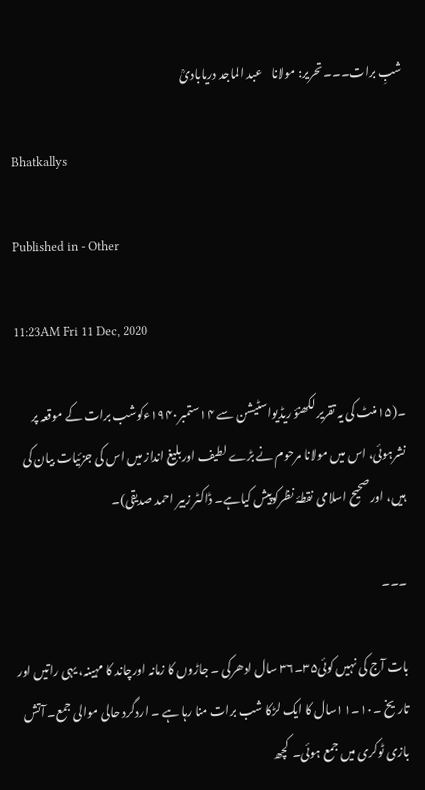شبِ برات۔۔۔ تحریر: مولانا    عبد الماجد دریابادیؒ

Bhatkallys

Published in - Other

11:23AM Fri 11 Dec, 2020

۔(۱۵منٹ کی یہ تقریر لکھنؤ ریڈیواسٹیشن سے ۱۴ستمبر۱۹۴۰ءکوشب برات کے موقعہ پر نشرہوئی، اس میں مولانا مرحوم نے بڑے لطیف اوربلیغ انداز میں اس کی جزئیات بیان کی ہیں، اورصحیح اسلامی نقطۂ نظرکوپیش کیاہے۔ ڈاکٹر زبیر احمد صدیقی)۔

۔۔۔

بات آج کی نہیں کوئی۳۵۔۳۶ سال ادھرکی ۔ جاڑوں کا زمانہ اورچاند کا مہینہ، یہی راتیں اور تاریخ ۔۱۰۔۱۱سال کا ایک لڑکا شب برات منا رہا ہے ۔ اردگرد حالی موالی جمع۔ آتش بازی ٹوکری میں جمع ہوئی۔  کچھ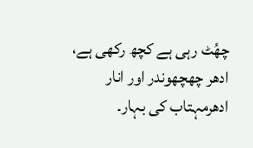چھُٹ رہی ہے کچھ رکھی ہے، ادھر چھچھوندر اور انار ادھرمہتاب کی بہار۔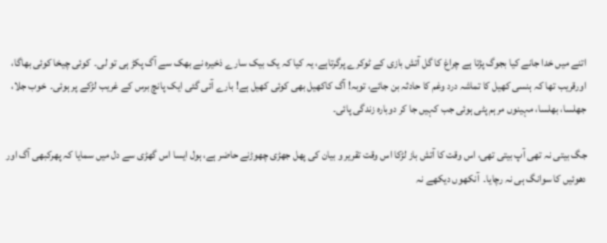اتنے میں خدا جانے کیا بجوگ پڑتا ہے چراغ کا گل آتش بازی کے ٹوکرے پرگرتاہے، یہ کیا کہ یک بیک سارے ذخیرہ نے بھک سے آگ پکڑ ہی تو لی۔  کوئی چیخا کوئی بھاگا، اورقریب تھا کہ ہنسی کھیل کا تماشہ درد وغم کا حادثہ بن جائے، توبہ! آگ کاکھیل بھی کوئی کھیل ہے! بارے آئی گئی ایک پانچ برس کے غریب لڑکے پر ہوئی۔  خوب جلا، جھلسا، بھلسا، مہینوں مرہم پٹی ہوئی جب کہیں جا کر دوبارہ زندگی پائی۔

جگ بیتی نہ تھی آپ بیتی تھی، اس وقت کا آتش باز لڑکا اس وقت تقریر و بیان کی پھل جھڑی چھوڑنے حاضر ہے، ہول ایسا اس گھڑی سے دل میں سمایا کہ پھرکبھی آگ اور دھوئیں کا سوانگ ہی نہ رچایا۔  آنکھوں دیکھے نہ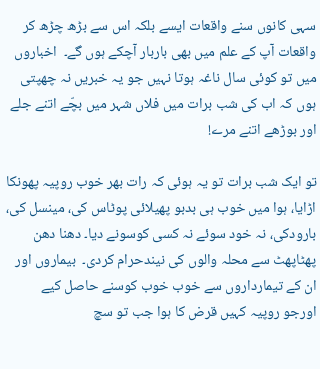سہی کانوں سنے واقعات ایسے بلکہ اس سے بڑھ چڑھ کر واقعات آپ کے علم میں بھی باربار آچکے ہوں گے۔  اخباروں میں تو کوئی سال ناغہ ہوتا نہیں جو یہ خبریں نہ چھپتی ہوں کہ اب کی شب برات میں فلاں شہر میں بچّے اتنے جلے اور بوڑھے اتنے مرے!

تو ایک شب برات تو یہ ہوئی کہ رات بھر خوب روپیہ پھونکا اڑایا، ہوا میں خوب ہی بدبو پھیلائی پوٹاس کی، مینسل کی، بارودکی، نہ خود سوئے نہ کسی کوسونے دیا۔ دھنا دھن پھٹاپھٹ سے محلہ والوں کی نیندحرام کردی۔  بیماروں اور ان کے تیمارداروں سے خوب خوب کوسنے حاصل کیے اورجو روپیہ کہیں قرض کا ہوا جب تو سچ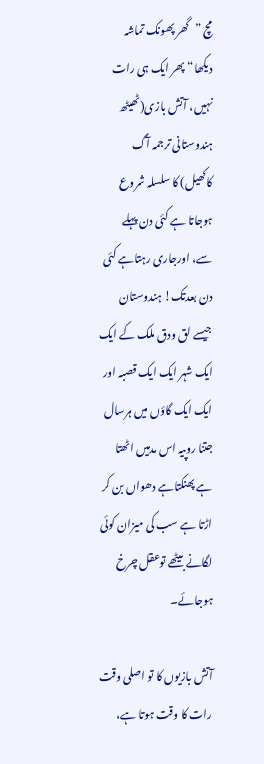مچ ”گھر پھونک تماشہ دیکھا“ پھر ایک ہی رات نہیں، آتش بازی(ٹھیٹھ ہندوستانی ترجمہ آگ کاکھیل) کا سلسلہ شروع ہوجاتا ہے کئی دن پہلے سے، اورجاری رہتاہے کئی دن بعدتک! ہندوستان جیسے لق ودق ملک کے ایک ایک شہر ایک ایک قصبہ اور ایک ایک گاؤں میں ہرسال جتنا روپیہ اس مدمیں اٹھتا ہے پھنکتاہے دھواں بن کر اڑتا ہے سب کی میزان کوئی لگانے بیٹھے توعقل چرخ ہوجائے۔

آتش بازیوں کا تو اصلی وقت رات کا وقت ہوتا ہے،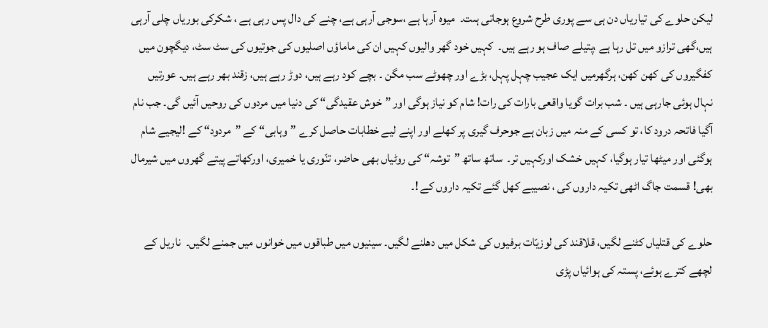لیکن حلوے کی تیاریاں دن ہی سے پوری طرح شروع ہوجاتی ہںت۔  میوہ آرہا ہے ،سوجی آرہی ہے، چنے کی دال پس رہی ہے ، شکرکی بوریاں چلی آرہی ہیں،گھی ترازو میں تل رہا ہے ،پتیلے صاف ہو رہے ہیں۔  کہیں خود گھر والیوں کہیں ان کی ماماؤں اصلیوں کی جوتیوں کی سٹ سٹ، دیگچون میں کفگیروں کی کھن کھن، ہرگھرمیں ایک عجیب چہل پہل، بڑے اور چھوٹے سب مگن ۔ بچے کود رہے ہیں، دوڑ رہے ہیں، زقند بھر رہے ہیں۔ عورتیں نہال ہوئی جارہی ہیں ۔ شب برات گویا واقعی بارات کی رات! شام کو نیاز ہوگی اور ”خوش عقیدگی“ کی دنیا میں مردوں کی روحیں آئیں گی۔ جب نام آگیا فاتحہ درود کا، تو کسی کے منہ میں زبان ہے جوحرف گیری پر کھلے اور اپنے لیے خطابات حاصل کرے ”وہابی“ کے ”مردود“ کے !لیجیے شام ہوگئی اور میٹھا تیار ہوگیا، کہیں خشک اورکہیں تر۔  ساتھ ساتھ ”توشہ“ کی روٹیاں بھی حاضر، تنّوری یا خمیری، اورکھاتے پیتے گھروں میں شیرمال بھی! قسمت جاگ اٹھی تکیہ داروں کی ، نصیبے کھل گئے تکیہ داروں کے !۔

حلوے کی قتلیاں کٹنے لگیں، قلاقند کی لوزیّات برفیوں کی شکل میں دھلنے لگیں۔ سینیوں میں طباقوں میں خوانوں میں جمنے لگیں۔  ناریل کے لچھے کترے ہوئے، پستہ کی ہوائیاں پڑی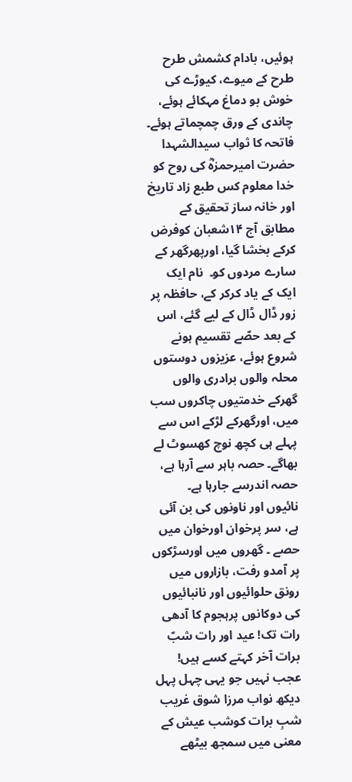ہوئیں، بادام کشمش طرح طرح کے میوے، کیوڑے کی خوش بو دماغ مہکائے ہوئے، چاندی کے ورق چمچماتے ہوئے۔  فاتحہ کا ثواب سیدالشہدا حضرت امیرحمزہؓ کی روح کو خدا معلوم کس طبع زاد تاریخ اور خانہ ساز تحقیق کے مطابق آج ۱۴شعبان کوفرض کرکے بخشا گیا، اورپھرگھر کے سارے مردوں کو۔  نام ایک ایک کے یاد کرکر کے، حافظہ پر زور ڈال ڈال کے لیے گئے، اس کے بعد حصّے تقسیم ہونے شروع ہوئے، عزیزوں دوستوں محلہ والوں برادری والوں گھرکے خدمتیوں چاکروں سب میں، اورگھرکے لڑکے اس سے پہلے ہی کچھ نوچ کھسوٹ لے بھاگے۔ حصہ باہر سے آرہا ہے، حصہ اندرسے جارہا ہے۔  نائیوں اور ناونوں کی بن آئی ہے، سر پرخوان اورخوان میں حصے ۔ گھروں میں اورسڑکوں پر آمدو رفت، بازاروں میں رونق حلوائیوں اور نانبائیوں کی دوکانوں پرہجوم کا آدھی رات تک! عید اور رات شبّ برات آخر کہتے کسے ہیں! عجب نہیں جو یہی چہل پہل دیکھ نواب مرزا شوق غریب شبِ برات کوشب عیش کے معنی میں سمجھ بیٹھے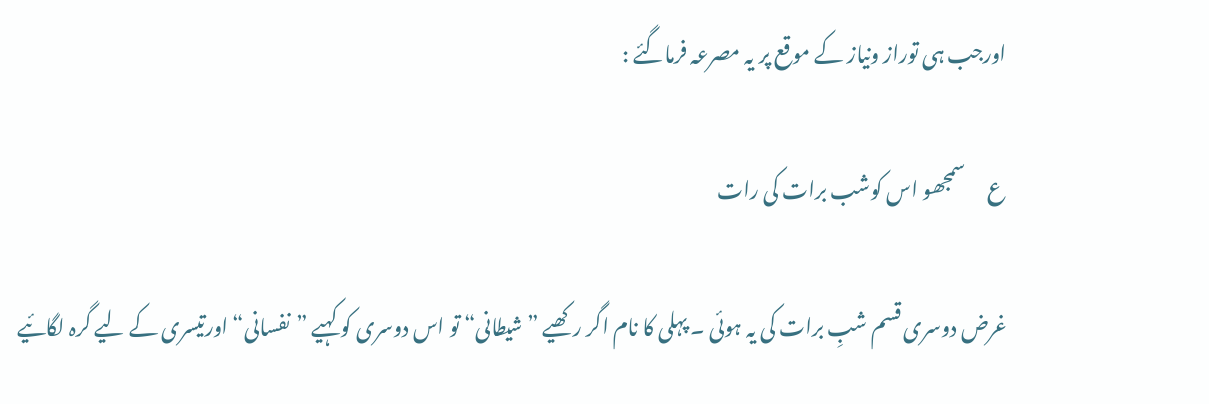اورجب ہی توراز ونیاز کے موقع پر یہ مصرعہ فرماگئے :

ع      سمجھو اس کوشب برات کی رات

غرض دوسری قسم شبِ برات کی یہ ہوئی ۔ پہلی کا نام اگر رکھیے ”شیطانی“ تو اس دوسری کو کہیے ”نفسانی“ اورتیسری کے لیے گرہ لگائیے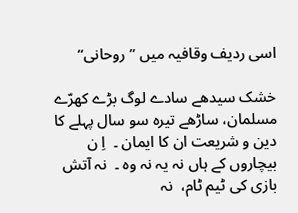اسی ردیف وقافیہ میں ”روحانی“

خشک سیدھے سادے لوگ بڑے کھرّے مسلمان، ساڑھے تیرہ سو سال پہلے کا دین و شریعت ان کا ایمان ۔  اِ ن بیچاروں کے ہاں نہ یہ نہ وہ ۔  نہ آتش بازی کی ٹیم ٹام،  نہ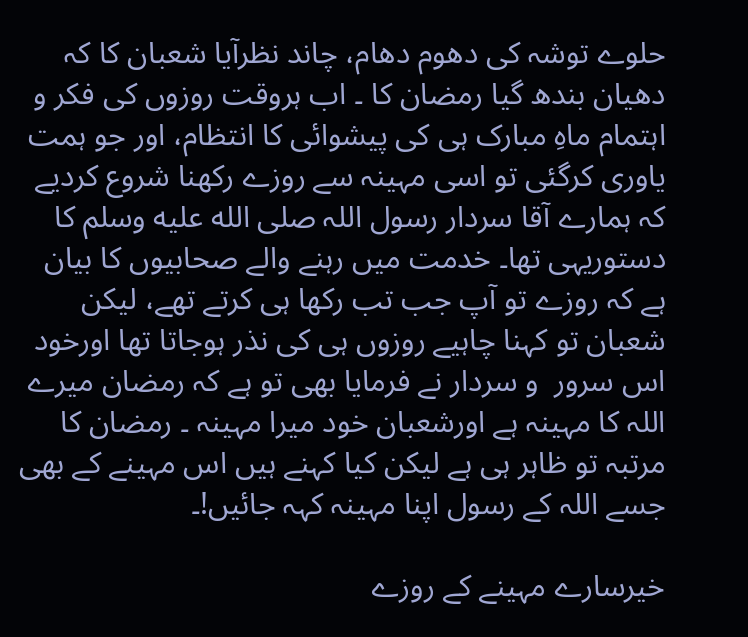حلوے توشہ کی دھوم دھام، چاند نظرآیا شعبان کا کہ دھیان بندھ گیا رمضان کا ۔ اب ہروقت روزوں کی فکر و اہتمام ماہِ مبارک ہی کی پیشوائی کا انتظام، اور جو ہمت یاوری کرگئی تو اسی مہینہ سے روزے رکھنا شروع کردیے کہ ہمارے آقا سردار رسول اللہ صلى الله عليه وسلم کا دستوریہی تھا۔ خدمت میں رہنے والے صحابیوں کا بیان ہے کہ روزے تو آپ جب تب رکھا ہی کرتے تھے، لیکن شعبان تو کہنا چاہیے روزوں ہی کی نذر ہوجاتا تھا اورخود اس سرور  و سردار نے فرمایا بھی تو ہے کہ رمضان میرے اللہ کا مہینہ ہے اورشعبان خود میرا مہینہ ۔ رمضان کا مرتبہ تو ظاہر ہی ہے لیکن کیا کہنے ہیں اس مہینے کے بھی جسے اللہ کے رسول اپنا مہینہ کہہ جائیں!۔

خیرسارے مہینے کے روزے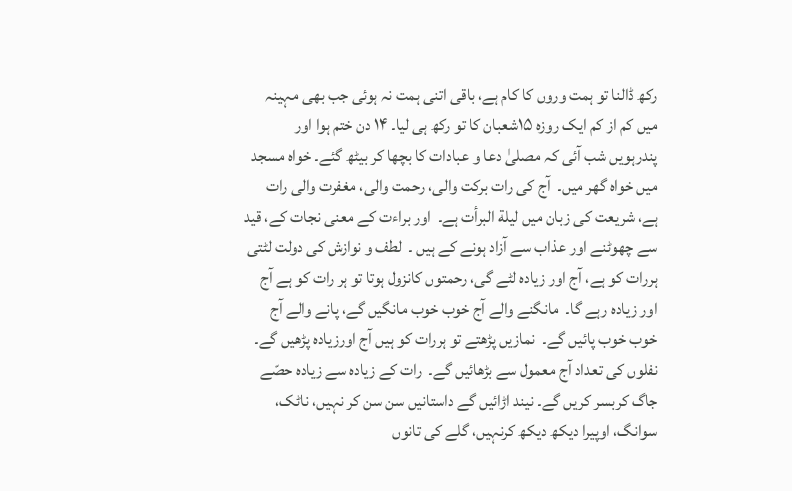رکھ ڈالنا تو ہمت وروں کا کام ہے، باقی اتنی ہمت نہ ہوئی جب بھی مہینہ میں کم از کم ایک روزہ ۱۵شعبان کا تو رکھ ہی لیا۔ ۱۴ دن ختم ہوا اور پندرہویں شب آئی کہ مصلیٰ دعا و عبادات کا بچھا کر بیٹھ گئے۔ خواہ مسجد میں خواہ گھر میں۔  آج کی رات برکت والی، رحمت والی، مغفرت والی رات ہے، شریعت کی زبان میں لیلة البرأت ہے۔  اور براءت کے معنی نجات کے، قید سے چھوٹنے اور عذاب سے آزاد ہونے کے ہیں ۔  لطف و نوازش کی دولت لٹتی ہررات کو ہے، آج اور زیادہ لٹے گی، رحمتوں کانزول ہوتا تو ہر رات کو ہے آج اور زیادہ رہے گا۔  مانگنے والے آج خوب خوب مانگیں گے، پانے والے آج خوب خوب پائیں گے۔  نمازیں پڑھتے تو ہررات کو ہیں آج اورزیادہ پڑھیں گے۔ نفلوں کی تعداد آج معمول سے بڑھائیں گے۔  رات کے زیادہ سے زیادہ حصّے جاگ کربسر کریں گے۔ نیند اڑائیں گے داستانیں سن سن کر نہیں، ناٹک، سوانگ، اوپیرا دیکھ دیکھ کرنہیں، گلے کی تانوں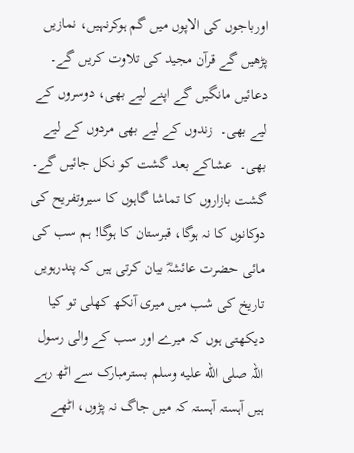اورباجوں کی الاپوں میں گم ہوکرنہیں، نمازیں پڑھیں گے قرآن مجید کی تلاوت کریں گے۔  دعائیں مانگیں گے اپنے لیے بھی، دوسروں کے لیے بھی۔  زندوں کے لیے بھی مردوں کے لیے بھی۔  عشاکے بعد گشت کو نکل جائیں گے۔ گشت بازاروں کا تماشا گاہوں کا سیروتفریح کی دوکانوں کا نہ ہوگا، قبرستان کا ہوگا! ہم سب کی مائی حضرت عائشہؓ بیان کرتی ہیں کہ پندرہویں تاریخ کی شب میں میری آنکھ کھلی تو کیا دیکھتی ہوں کہ میرے اور سب کے والی رسول اللہ صلى الله عليه وسلم بسترمبارک سے اٹھ رہے ہیں آہستہ آہستہ کہ میں جاگ نہ پڑوں، اٹھے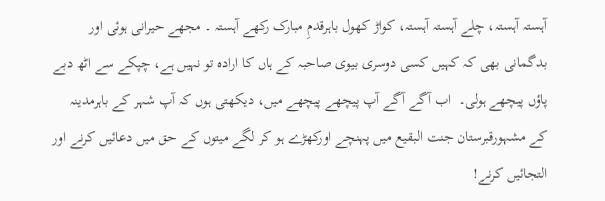آہستہ آہستہ، چلے آہستہ آہستہ، کواڑ کھول باہرقدمِ مبارک رکھے آہستہ ۔ مجھے حیرانی ہوئی اور بدگمانی بھی کہ کہیں کسی دوسری بیوی صاحبہ کے ہاں کا ارادہ تو نہیں ہے، چپکے سے اٹھ دبے پاؤں پیچھے ہولی۔  اب آگے آگے آپ پیچھے پیچھے میں، دیکھتی ہوں کہ آپ شہر کے باہرمدینہ کے مشہورقبرستان جنت البقیع میں پہنچے اورکھڑے ہو کر لگے میتوں کے حق میں دعائیں کرنے اور التجائیں کرنے!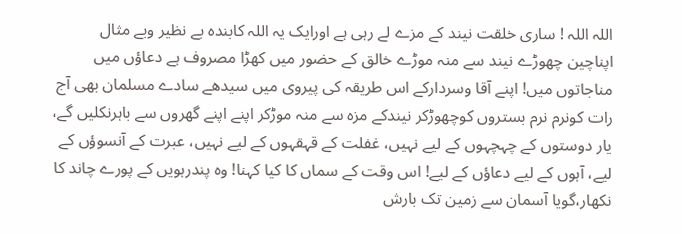اللہ اللہ ! ساری خلقت نیند کے مزے لے رہی ہے اورایک یہ اللہ کابندہ بے نظیر وبے مثال اپناچین چھوڑے نیند سے منہ موڑے خالق کے حضور میں کھڑا مصروف ہے دعاؤں میں مناجاتوں میں! اپنے آقا وسردارکے اس طریقہ کی پیروی میں سیدھے سادے مسلمان بھی آج رات کونرم نرم بستروں کوچھوڑکر نیندکے مزہ سے منہ موڑکر اپنے اپنے گھروں سے باہرنکلیں گے، یار دوستوں کے چہچہوں کے لیے نہیں، غفلت کے قہقہوں کے لیے نہیں، عبرت کے آنسوؤں کے لیے، آہوں کے لیے دعاؤں کے لیے! اس وقت کے سماں کا کیا کہنا! وہ پندرہویں کے پورے چاند کا نکھار،گویا آسمان سے زمین تک بارش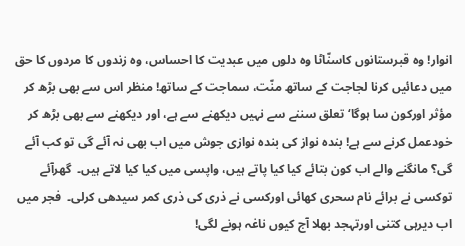انوار! وہ قبرستانوں کاسنّاٹا وہ دلوں میں عبدیت کا احساس، وہ زندوں کا مردوں کا حق میں دعائیں کرنا لجاجت کے ساتھ منّت، سماجت کے ساتھ! منظر اس سے بھی بڑھ کر مؤثر اورکون سا ہوگا‘ تعلق سننے سے نہیں دیکھنے سے ہے، اور دیکھنے سے بھی بڑھ کر خودعمل کرنے سے ہے! بندہ نواز کی بندہ نوازی جوش میں اب بھی نہ آئے گی تو کب آئے گی؟ مانگنے والے اب کون بتائے کیا کیا پاتے ہیں، واپسی میں کیا کیا لاتے ہیں۔  گھرآئے توکسی نے برائے نام سحری کھائی اورکسی نے ذری کی ذری کمر سیدھی کرلی۔  فجر میں اب دیرہی کتنی اورتہجد بھلا آج کیوں ناغہ ہونے لگی!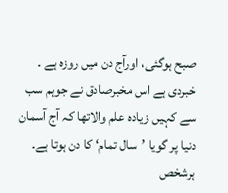صبح ہوگئی، اورآج دن میں روزہ ہے ۔ خبردی ہے اس مخبرصادق نے جوہم سب سے کہیں زیادہ علم والاتھا کہ آج آسمان دنیا پر گویا ’سال تمام‘ کا دن ہوتا ہے۔ ہرشخص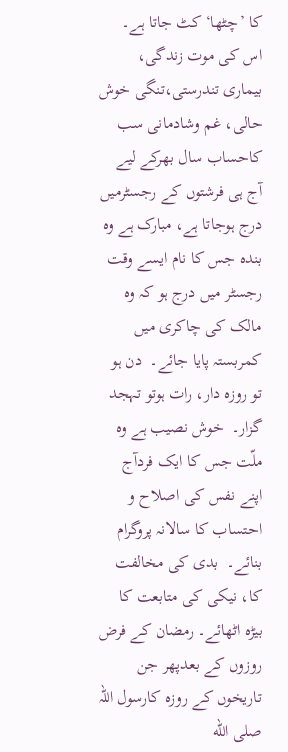کا ’چٹھا‘ کٹ جاتا ہے۔  اس کی موت زندگی، بیماری تندرستی،تنگی خوش حالی، غم وشادمانی سب کاحساب سال بھرکے لیے آج ہی فرشتوں کے رجسٹرمیں درج ہوجاتا ہے، مبارک ہے وہ بندہ جس کا نام ایسے وقت رجسٹر میں درج ہو کہ وہ مالک کی چاکری میں کمربستہ پایا جائے۔  دن ہو تو روزہ دار، رات ہوتو تہجد گزار۔  خوش نصیب ہے وہ ملّت جس کا ایک فردآج اپنے نفس کی اصلاح و احتساب کا سالانہ پروگرام بنائے۔  بدی کی مخالفت کا، نیکی کی متابعت کا بیڑہ اٹھائے۔ رمضان کے فرض روزوں کے بعدپھر جن تاریخوں کے روزہ کارسول اللہ صلى الله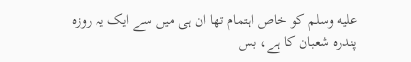عليه وسلم کو خاص اہتمام تھا ان ہی میں سے ایک یہ روزہ پندرہ شعبان کا ہے، بس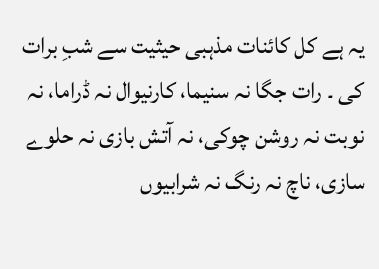یہ ہے کل کائنات مذہبی حیثیت سے شبِ برات کی ۔ رات جگا نہ سنیما، کارنیوال نہ ڈراما، نہ نوبت نہ روشن چوکی، نہ آتش بازی نہ حلوے سازی، ناچ نہ رنگ نہ شرابیوں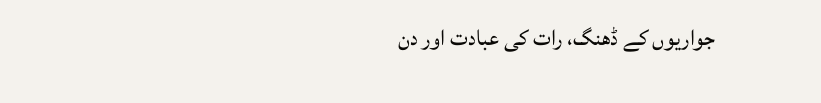جواریوں کے ڈھنگ، رات کی عبادت اور دن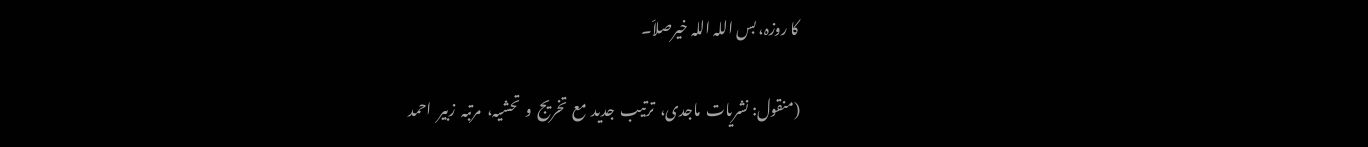کا روزہ، بس اللہ اللہ خیرصلاّ۔

(منقول: نشریات  ماجدی،  ترتیب  جدید  مع  تخریج  و  تحشیہ،  مرتبہ  زبیر  احمد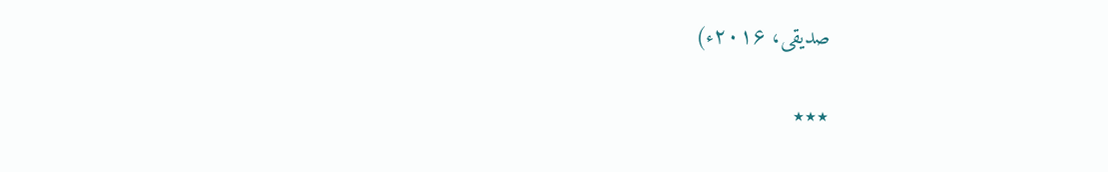صدیقی، ۲۰۱۶ء)

٭٭٭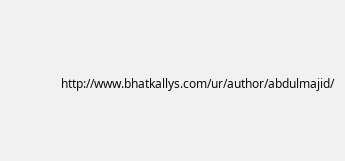http://www.bhatkallys.com/ur/author/abdulmajid/